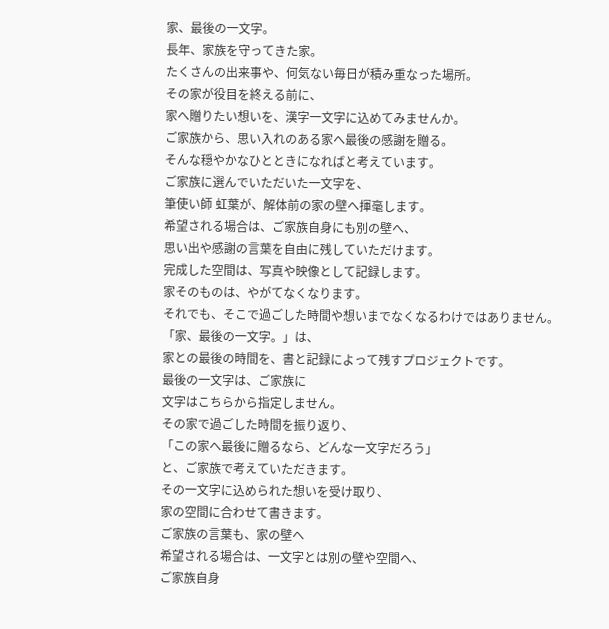家、最後の一文字。
長年、家族を守ってきた家。
たくさんの出来事や、何気ない毎日が積み重なった場所。
その家が役目を終える前に、
家へ贈りたい想いを、漢字一文字に込めてみませんか。
ご家族から、思い入れのある家へ最後の感謝を贈る。
そんな穏やかなひとときになればと考えています。
ご家族に選んでいただいた一文字を、
筆使い師 虹葉が、解体前の家の壁へ揮毫します。
希望される場合は、ご家族自身にも別の壁へ、
思い出や感謝の言葉を自由に残していただけます。
完成した空間は、写真や映像として記録します。
家そのものは、やがてなくなります。
それでも、そこで過ごした時間や想いまでなくなるわけではありません。
「家、最後の一文字。」は、
家との最後の時間を、書と記録によって残すプロジェクトです。
最後の一文字は、ご家族に
文字はこちらから指定しません。
その家で過ごした時間を振り返り、
「この家へ最後に贈るなら、どんな一文字だろう」
と、ご家族で考えていただきます。
その一文字に込められた想いを受け取り、
家の空間に合わせて書きます。
ご家族の言葉も、家の壁へ
希望される場合は、一文字とは別の壁や空間へ、
ご家族自身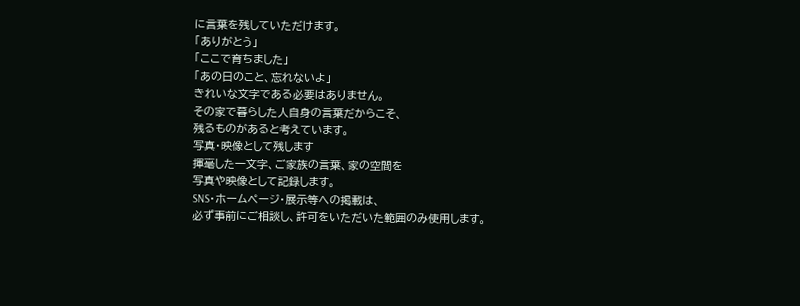に言葉を残していただけます。
「ありがとう」
「ここで育ちました」
「あの日のこと、忘れないよ」
きれいな文字である必要はありません。
その家で暮らした人自身の言葉だからこそ、
残るものがあると考えています。
写真・映像として残します
揮毫した一文字、ご家族の言葉、家の空間を
写真や映像として記録します。
SNS・ホームページ・展示等への掲載は、
必ず事前にご相談し、許可をいただいた範囲のみ使用します。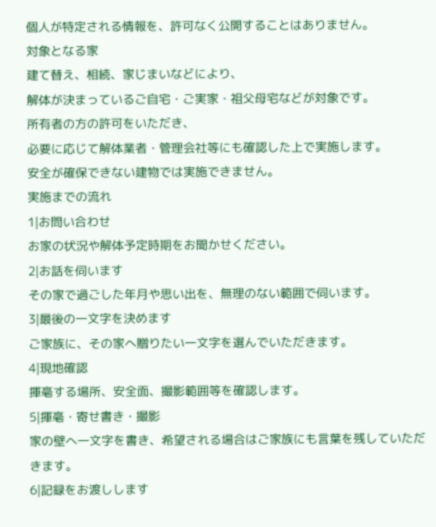個人が特定される情報を、許可なく公開することはありません。
対象となる家
建て替え、相続、家じまいなどにより、
解体が決まっているご自宅・ご実家・祖父母宅などが対象です。
所有者の方の許可をいただき、
必要に応じて解体業者・管理会社等にも確認した上で実施します。
安全が確保できない建物では実施できません。
実施までの流れ
1|お問い合わせ
お家の状況や解体予定時期をお聞かせください。
2|お話を伺います
その家で過ごした年月や思い出を、無理のない範囲で伺います。
3|最後の一文字を決めます
ご家族に、その家へ贈りたい一文字を選んでいただきます。
4|現地確認
揮毫する場所、安全面、撮影範囲等を確認します。
5|揮毫・寄せ書き・撮影
家の壁へ一文字を書き、希望される場合はご家族にも言葉を残していただきます。
6|記録をお渡しします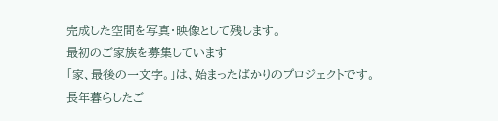完成した空間を写真・映像として残します。
最初のご家族を募集しています
「家、最後の一文字。」は、始まったばかりのプロジェクトです。
長年暮らしたご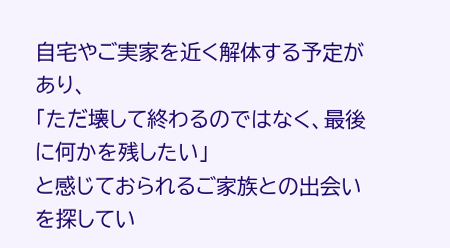自宅やご実家を近く解体する予定があり、
「ただ壊して終わるのではなく、最後に何かを残したい」
と感じておられるご家族との出会いを探してい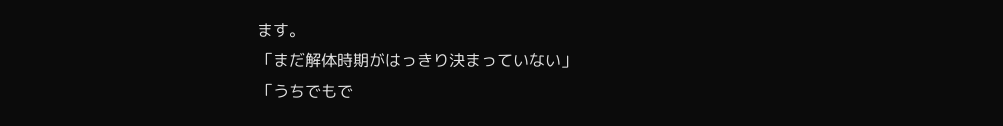ます。
「まだ解体時期がはっきり決まっていない」
「うちでもで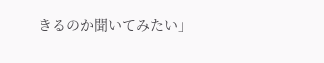きるのか聞いてみたい」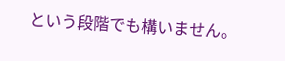という段階でも構いません。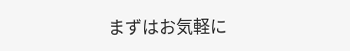まずはお気軽に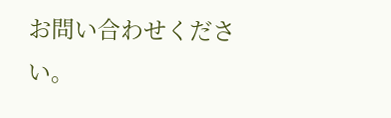お問い合わせください。